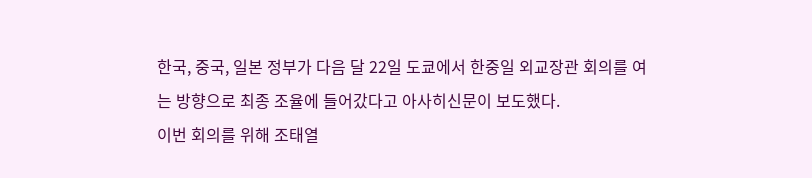한국, 중국, 일본 정부가 다음 달 22일 도쿄에서 한중일 외교장관 회의를 여는 방향으로 최종 조율에 들어갔다고 아사히신문이 보도했다.
이번 회의를 위해 조태열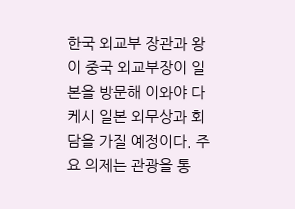한국 외교부 장관과 왕이 중국 외교부장이 일본을 방문해 이와야 다케시 일본 외무상과 회담을 가질 예정이다. 주요 의제는 관광을 통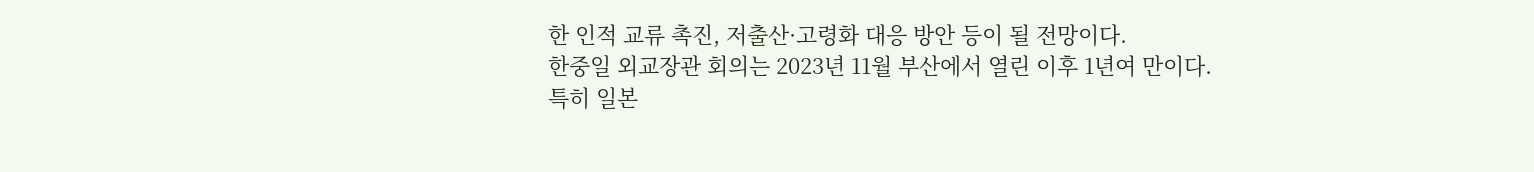한 인적 교류 촉진, 저출산·고령화 대응 방안 등이 될 전망이다.
한중일 외교장관 회의는 2023년 11월 부산에서 열린 이후 1년여 만이다.
특히 일본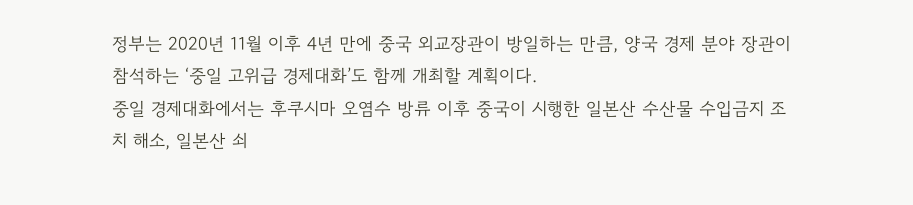정부는 2020년 11월 이후 4년 만에 중국 외교장관이 방일하는 만큼, 양국 경제 분야 장관이 참석하는 ‘중일 고위급 경제대화’도 함께 개최할 계획이다.
중일 경제대화에서는 후쿠시마 오염수 방류 이후 중국이 시행한 일본산 수산물 수입금지 조치 해소, 일본산 쇠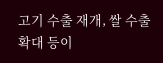고기 수출 재개, 쌀 수출 확대 등이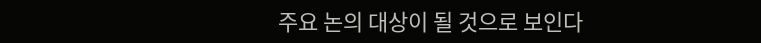주요 논의 대상이 될 것으로 보인다